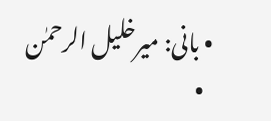• بانی: میرخلیل الرحمٰن
  •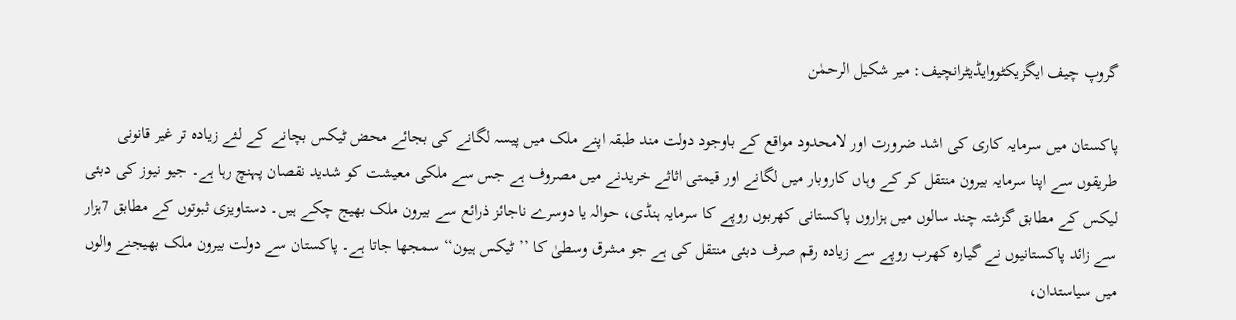گروپ چیف ایگزیکٹووایڈیٹرانچیف: میر شکیل الرحمٰن

پاکستان میں سرمایہ کاری کی اشد ضرورت اور لامحدود مواقع کے باوجود دولت مند طبقہ اپنے ملک میں پیسہ لگانے کی بجائے محض ٹیکس بچانے کے لئے زیادہ تر غیر قانونی طریقوں سے اپنا سرمایہ بیرون منتقل کر کے وہاں کاروبار میں لگانے اور قیمتی اثاثے خریدنے میں مصروف ہے جس سے ملکی معیشت کو شدید نقصان پہنچ رہا ہے۔ جیو نیوز کی دبئی لیکس کے مطابق گزشتہ چند سالوں میں ہزاروں پاکستانی کھربوں روپے کا سرمایہ ہنڈی، حوالہ یا دوسرے ناجائز ذرائع سے بیرون ملک بھیج چکے ہیں۔ دستاویزی ثبوتوں کے مطابق 7ہزار سے زائد پاکستانیوں نے گیارہ کھرب روپے سے زیادہ رقم صرف دبئی منتقل کی ہے جو مشرق وسطیٰ کا ’’ٹیکس ہیون‘‘ سمجھا جاتا ہے۔ پاکستان سے دولت بیرون ملک بھیجنے والوں میں سیاستدان،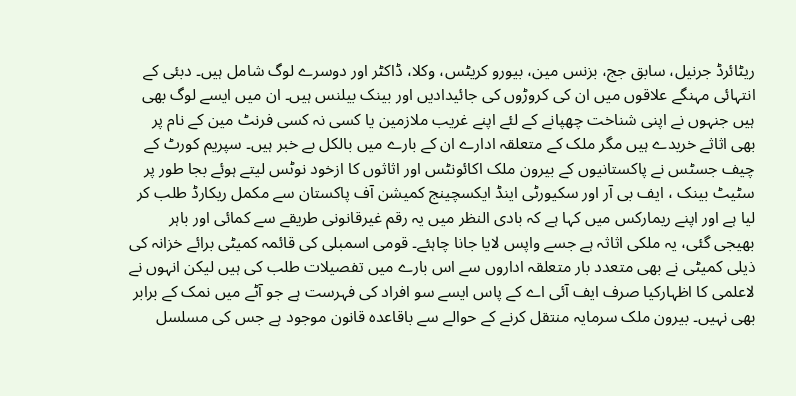ریٹائرڈ جرنیل، سابق جج، بزنس مین، بیورو کریٹس، وکلا، ڈاکٹر اور دوسرے لوگ شامل ہیں۔ دبئی کے انتہائی مہنگے علاقوں میں ان کی کروڑوں کی جائیدادیں اور بینک بیلنس ہیں۔ ان میں ایسے لوگ بھی ہیں جنہوں نے اپنی شناخت چھپانے کے لئے اپنے غریب ملازمین یا کسی نہ کسی فرنٹ مین کے نام پر بھی اثاثے خریدے ہیں مگر ملک کے متعلقہ ادارے ان کے بارے میں بالکل بے خبر ہیں۔ سپریم کورٹ کے چیف جسٹس نے پاکستانیوں کے بیرون ملک اکائونٹس اور اثاثوں کا ازخود نوٹس لیتے ہوئے بجا طور پر سٹیٹ بینک ، ایف بی آر اور سکیورٹی اینڈ ایکسچینج کمیشن آف پاکستان سے مکمل ریکارڈ طلب کر لیا ہے اور اپنے ریمارکس میں کہا ہے کہ بادی النظر میں یہ رقم غیرقانونی طریقے سے کمائی اور باہر بھیجی گئی، یہ ملکی اثاثہ ہے جسے واپس لایا جانا چاہئے۔ قومی اسمبلی کی قائمہ کمیٹی برائے خزانہ کی ذیلی کمیٹی نے بھی متعدد بار متعلقہ اداروں سے اس بارے میں تفصیلات طلب کی ہیں لیکن انہوں نے لاعلمی کا اظہارکیا صرف ایف آئی اے کے پاس ایسے سو افراد کی فہرست ہے جو آٹے میں نمک کے برابر بھی نہیں۔ بیرون ملک سرمایہ منتقل کرنے کے حوالے سے باقاعدہ قانون موجود ہے جس کی مسلسل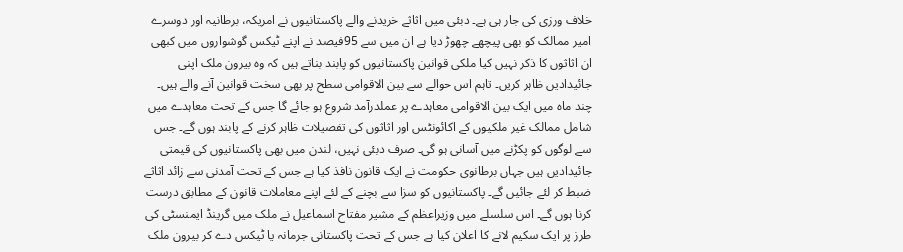خلاف ورزی کی جار ہی ہے۔ دبئی میں اثاثے خریدنے والے پاکستانیوں نے امریکہ، برطانیہ اور دوسرے امیر ممالک کو بھی پیچھے چھوڑ دیا ہے ان میں سے 95فیصد نے اپنے ٹیکس گوشواروں میں کبھی ان اثاثوں کا ذکر نہیں کیا ملکی قوانین پاکستانیوں کو پابند بناتے ہیں کہ وہ بیرون ملک اپنی جائیدادیں ظاہر کریں۔ تاہم اس حوالے سے بین الاقوامی سطح پر بھی سخت قوانین آنے والے ہیں۔ چند ماہ میں ایک بین الاقوامی معاہدے پر عملدرآمد شروع ہو جائے گا جس کے تحت معاہدے میں شامل ممالک غیر ملکیوں کے اکائونٹس اور اثاثوں کی تفصیلات ظاہر کرنے کے پابند ہوں گے۔ جس سے لوگوں کو پکڑنے میں آسانی ہو گی۔ صرف دبئی نہیں، لندن میں بھی پاکستانیوں کی قیمتی جائیدادیں ہیں جہاں برطانوی حکومت نے ایک قانون نافذ کیا ہے جس کے تحت آمدنی سے زائد اثاثے ضبط کر لئے جائیں گے۔ پاکستانیوں کو سزا سے بچنے کے لئے اپنے معاملات قانون کے مطابق درست کرنا ہوں گے۔ اس سلسلے میں وزیراعظم کے مشیر مفتاح اسماعیل نے ملک میں گرینڈ ایمنسٹی کی طرز پر ایک سکیم لانے کا اعلان کیا ہے جس کے تحت پاکستانی جرمانہ یا ٹیکس دے کر بیرون ملک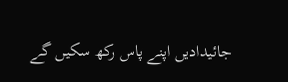جائیدادیں اپنے پاس رکھ سکیں گے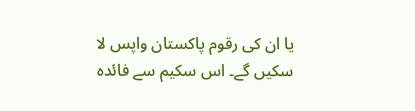یا ان کی رقوم پاکستان واپس لا سکیں گے۔ اس سکیم سے فائدہ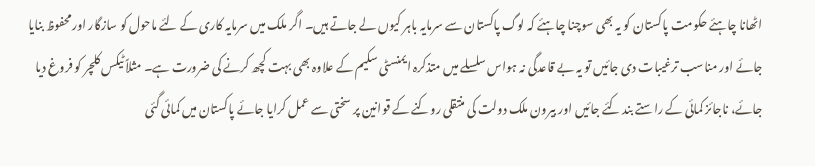اٹھانا چاہئے حکومت پاکستان کو یہ بھی سوچنا چاہئے کہ لوگ پاکستان سے سرمایہ باہر کیوں لے جاتے ہیں۔ اگر ملک میں سرمایہ کاری کے لئے ماحول کو سازگار اور محفوظ بنایا جائے اور مناسب ترغیبات دی جائیں تو یہ بے قاعدگی نہ ہواس سلسلے میں متذکرہ ایمنسٹی سکیم کے علاوہ بھی بہت کچھ کرنے کی ضرورت ہے۔ مثلاً ٹیکس کلچر کو فروغ دیا جائے، ناجائز کمائی کے راستے بند کئے جائیں اور بیرون ملک دولت کی منتقلی روکنے کے قوانین پر سختی سے عمل کرایا جائے پاکستان میں کمائی گئی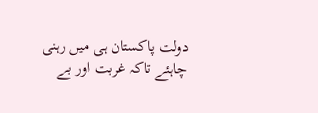دولت پاکستان ہی میں رہنی چاہئے تاکہ غربت اور بے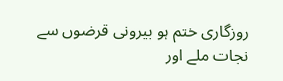روزگاری ختم ہو بیرونی قرضوں سے نجات ملے اور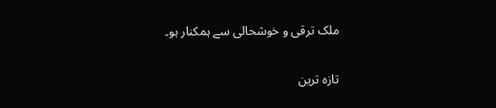ملک ترقی و خوشحالی سے ہمکنار ہو۔

تازہ ترین